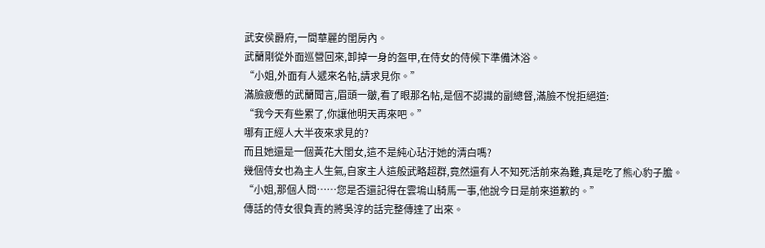武安侯爵府,一間華麗的閨房內。
武蘭剛從外面巡營回來,卸掉一身的盔甲,在侍女的侍候下準備沐浴。
“小姐,外面有人遞來名帖,請求見你。”
滿臉疲憊的武蘭聞言,眉頭一皺,看了眼那名帖,是個不認識的副總督,滿臉不悅拒絕道:
“我今天有些累了,你讓他明天再來吧。”
哪有正經人大半夜來求見的?
而且她還是一個黃花大閨女,這不是純心玷汙她的清白嗎?
幾個侍女也為主人生氣,自家主人這般武略超群,竟然還有人不知死活前來為難,真是吃了熊心豹子膽。
“小姐,那個人問……您是否還記得在雲塢山騎馬一事,他說今日是前來道歉的。”
傳話的侍女很負責的將吳淳的話完整傳達了出來。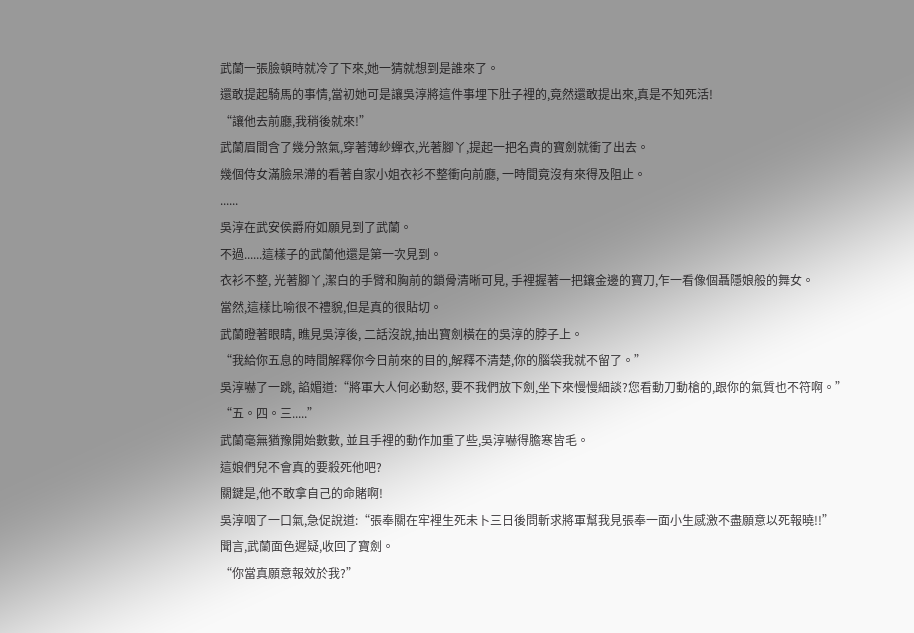武蘭一張臉頓時就冷了下來,她一猜就想到是誰來了。
還敢提起騎馬的事情,當初她可是讓吳淳將這件事埋下肚子裡的,竟然還敢提出來,真是不知死活!
“讓他去前廳,我稍後就來!”
武蘭眉間含了幾分煞氣,穿著薄紗蟬衣,光著腳丫,提起一把名貴的寶劍就衝了出去。
幾個侍女滿臉呆滯的看著自家小姐衣衫不整衝向前廳, 一時間竟沒有來得及阻止。
......
吳淳在武安侯爵府如願見到了武蘭。
不過......這樣子的武蘭他還是第一次見到。
衣衫不整, 光著腳丫,潔白的手臂和胸前的鎖骨清晰可見, 手裡握著一把鑲金邊的寶刀,乍一看像個聶隱娘般的舞女。
當然,這樣比喻很不禮貌,但是真的很貼切。
武蘭瞪著眼睛, 瞧見吳淳後, 二話沒說,抽出寶劍橫在的吳淳的脖子上。
“我給你五息的時間解釋你今日前來的目的,解釋不清楚,你的腦袋我就不留了。”
吳淳嚇了一跳, 諂媚道:“將軍大人何必動怒, 要不我們放下劍,坐下來慢慢細談?您看動刀動槍的,跟你的氣質也不符啊。”
“五。四。三.....”
武蘭毫無猶豫開始數數, 並且手裡的動作加重了些,吳淳嚇得膽寒皆毛。
這娘們兒不會真的要殺死他吧?
關鍵是,他不敢拿自己的命賭啊!
吳淳咽了一口氣,急促說道:“張奉關在牢裡生死未卜三日後問斬求將軍幫我見張奉一面小生感激不盡願意以死報曉!!”
聞言,武蘭面色遲疑,收回了寶劍。
“你當真願意報效於我?”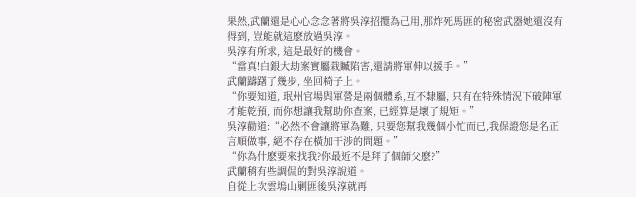果然,武蘭還是心心念念著將吳淳招攬為己用,那炸死馬匪的秘密武器她還沒有得到, 豈能就這麽放過吳淳。
吳淳有所求, 這是最好的機會。
“當真!白銀大劫案實屬栽贓陷害,還請將軍伸以援手。”
武蘭躊躇了幾步, 坐回椅子上。
“你要知道, 珉州官場與軍營是兩個體系,互不隸屬, 只有在特殊情況下破陣軍才能乾預, 而你想讓我幫助你查案, 已經算是壞了規矩。”
吳淳勸道:“必然不會讓將軍為難, 只要您幫我幾個小忙而已,我保證您是名正言順做事, 絕不存在橫加干涉的問題。”
“你為什麽要來找我?你最近不是拜了個師父麽?”
武蘭稍有些調侃的對吳淳說道。
自從上次雲塢山剿匪後吳淳就再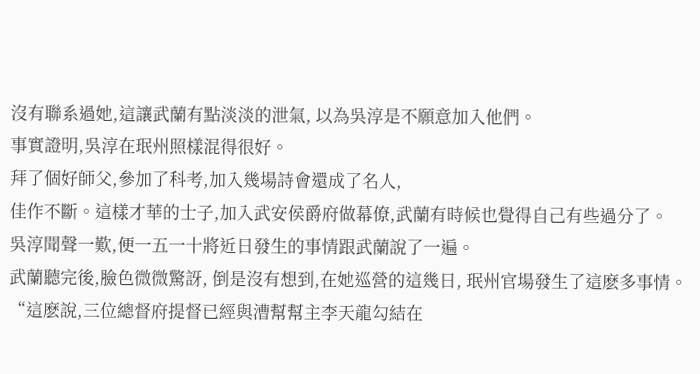沒有聯系過她,這讓武蘭有點淡淡的泄氣, 以為吳淳是不願意加入他們。
事實證明,吳淳在珉州照樣混得很好。
拜了個好師父,參加了科考,加入幾場詩會還成了名人,
佳作不斷。這樣才華的士子,加入武安侯爵府做幕僚,武蘭有時候也覺得自己有些過分了。
吳淳聞聲一歎,便一五一十將近日發生的事情跟武蘭說了一遍。
武蘭聽完後,臉色微微驚訝, 倒是沒有想到,在她巡營的這幾日, 珉州官場發生了這麽多事情。
“這麽說,三位總督府提督已經與漕幫幫主李天龍勾結在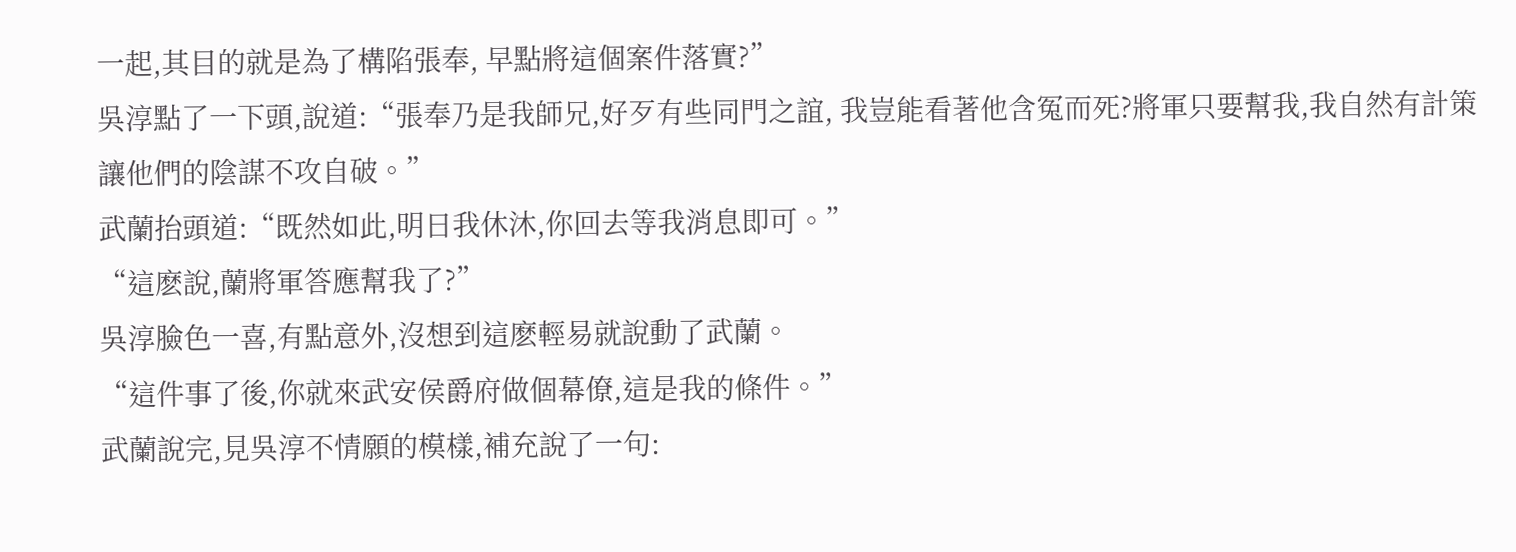一起,其目的就是為了構陷張奉, 早點將這個案件落實?”
吳淳點了一下頭,說道:“張奉乃是我師兄,好歹有些同門之誼, 我豈能看著他含冤而死?將軍只要幫我,我自然有計策讓他們的陰謀不攻自破。”
武蘭抬頭道:“既然如此,明日我休沐,你回去等我消息即可。”
“這麽說,蘭將軍答應幫我了?”
吳淳臉色一喜,有點意外,沒想到這麽輕易就說動了武蘭。
“這件事了後,你就來武安侯爵府做個幕僚,這是我的條件。”
武蘭說完,見吳淳不情願的模樣,補充說了一句: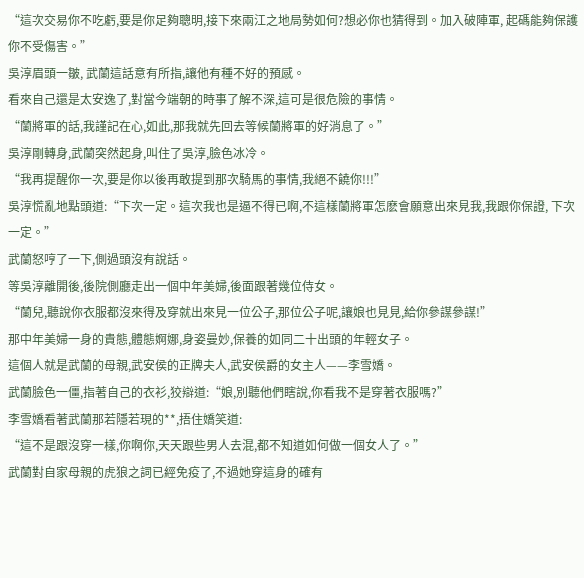“這次交易你不吃虧,要是你足夠聰明,接下來兩江之地局勢如何?想必你也猜得到。加入破陣軍, 起碼能夠保護你不受傷害。”
吳淳眉頭一皺, 武蘭這話意有所指,讓他有種不好的預感。
看來自己還是太安逸了,對當今端朝的時事了解不深,這可是很危險的事情。
“蘭將軍的話,我謹記在心,如此,那我就先回去等候蘭將軍的好消息了。”
吳淳剛轉身,武蘭突然起身,叫住了吳淳,臉色冰冷。
“我再提醒你一次,要是你以後再敢提到那次騎馬的事情,我絕不饒你!!!”
吳淳慌亂地點頭道:“下次一定。這次我也是逼不得已啊,不這樣蘭將軍怎麽會願意出來見我,我跟你保證, 下次一定。”
武蘭怒哼了一下,側過頭沒有說話。
等吳淳離開後,後院側廳走出一個中年美婦,後面跟著幾位侍女。
“蘭兒,聽說你衣服都沒來得及穿就出來見一位公子,那位公子呢,讓娘也見見,給你參謀參謀!”
那中年美婦一身的貴態,體態婀娜,身姿曼妙,保養的如同二十出頭的年輕女子。
這個人就是武蘭的母親,武安侯的正牌夫人,武安侯爵的女主人——李雪嬌。
武蘭臉色一僵,指著自己的衣衫,狡辯道:“娘,別聽他們瞎說,你看我不是穿著衣服嗎?”
李雪嬌看著武蘭那若隱若現的**,捂住嬌笑道:
“這不是跟沒穿一樣,你啊你,天天跟些男人去混,都不知道如何做一個女人了。”
武蘭對自家母親的虎狼之詞已經免疫了,不過她穿這身的確有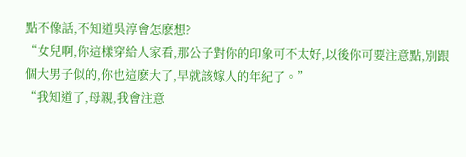點不像話,不知道吳淳會怎麽想?
“女兒啊,你這樣穿給人家看,那公子對你的印象可不太好,以後你可要注意點,別跟個大男子似的,你也這麽大了,早就該嫁人的年紀了。”
“我知道了,母親,我會注意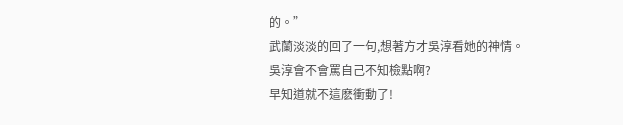的。”
武蘭淡淡的回了一句,想著方才吳淳看她的神情。
吳淳會不會罵自己不知檢點啊?
早知道就不這麽衝動了!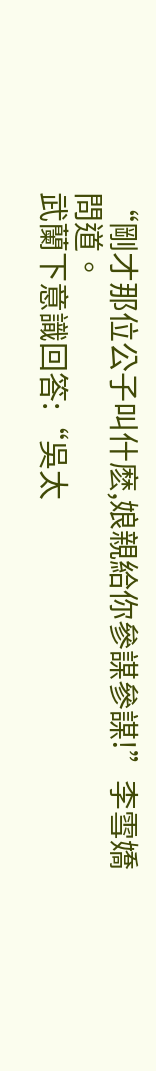“剛才那位公子叫什麽,娘親給你參謀參謀!”李雪嬌問道。
武蘭下意識回答:“吳太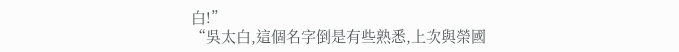白!”
“吳太白,這個名字倒是有些熟悉,上次與榮國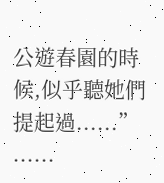公遊春園的時候,似乎聽她們提起過......”
......